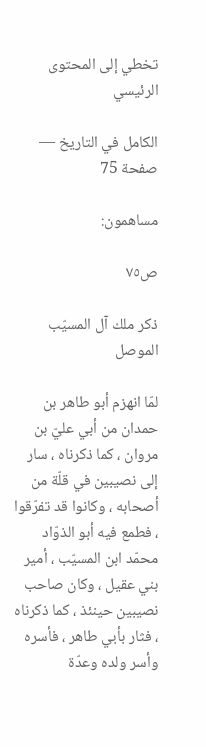تخطي إلى المحتوى الرئيسي

الكامل في التاريخ — صفحة 75

مساهمون:

ص٧٥

ذكر ملك آل المسيّب الموصل

لمّا انهزم أبو طاهر بن حمدان من أبي عليّ بن مروان ، كما ذكرناه ، سار إلى نصيبين في قلّة من أصحابه ، وكانوا قد تفرّقوا ، فطمع فيه أبو الذوّاد محمّد ابن المسيّب ، أمير بني عقيل ، وكان صاحب نصيبين حينئذ ، كما ذكرناه ، فثار بأبي طاهر ، فأسره وأسر ولده وعدّة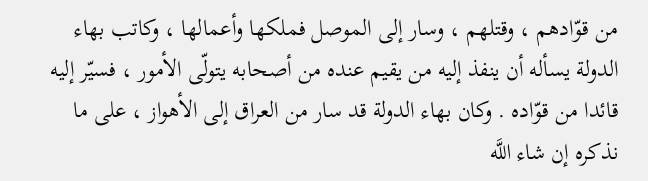من قوّادهم ، وقتلهم ، وسار إلى الموصل فملكها وأعمالها ، وكاتب بهاء الدولة يسأله أن ينفذ إليه من يقيم عنده من أصحابه يتولّى الأمور ، فسيّر إليه قائدا من قوّاده . وكان بهاء الدولة قد سار من العراق إلى الأهواز ، على ما نذكره إن شاء اللَّه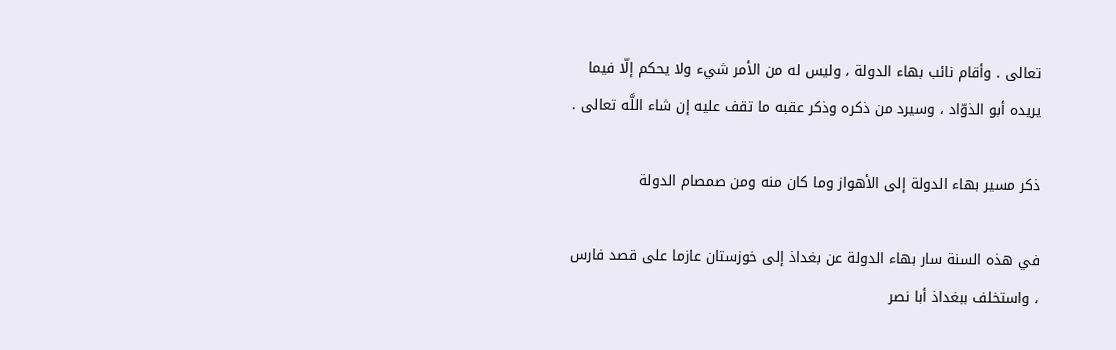تعالى . وأقام نائب بهاء الدولة ، وليس له من الأمر شيء ولا يحكم إلّا فيما يريده أبو الذوّاد ، وسيرد من ذكره وذكر عقبه ما تقف عليه إن شاء اللَّه تعالى .

ذكر مسير بهاء الدولة إلى الأهواز وما كان منه ومن صمصام الدولة

في هذه السنة سار بهاء الدولة عن بغداذ إلى خوزستان عازما على قصد فارس ، واستخلف ببغداذ أبا نصر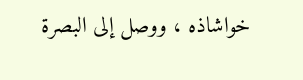خواشاذه ، ووصل إلى البصرة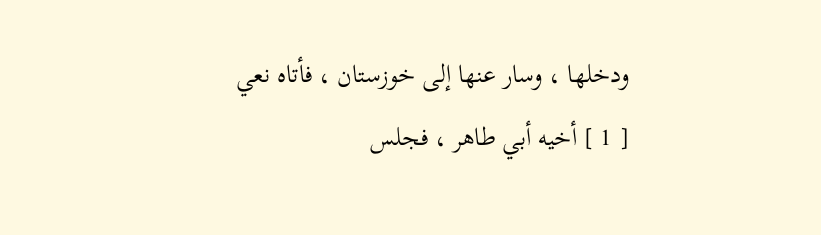ودخلها ، وسار عنها إلى خوزستان ، فأتاه نعي [ 1 ] أخيه أبي طاهر ، فجلس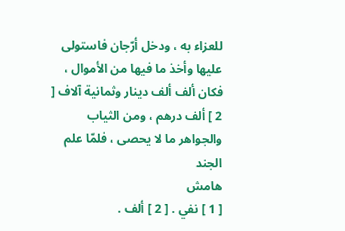للعزاء به ، ودخل أرّجان فاستولى عليها وأخذ ما فيها من الأموال ، فكان ألف ألف دينار وثمانية آلاف [ 2 ] ألف درهم ، ومن الثياب والجواهر ما لا يحصى ، فلمّا علم الجند
هامش
[ 1 ] نفي . [ 2 ] ألف .